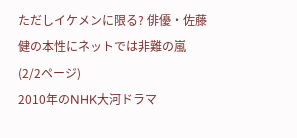ただしイケメンに限る? 俳優・佐藤健の本性にネットでは非難の嵐 (2/2ページ)
2010年のNHK大河ドラマ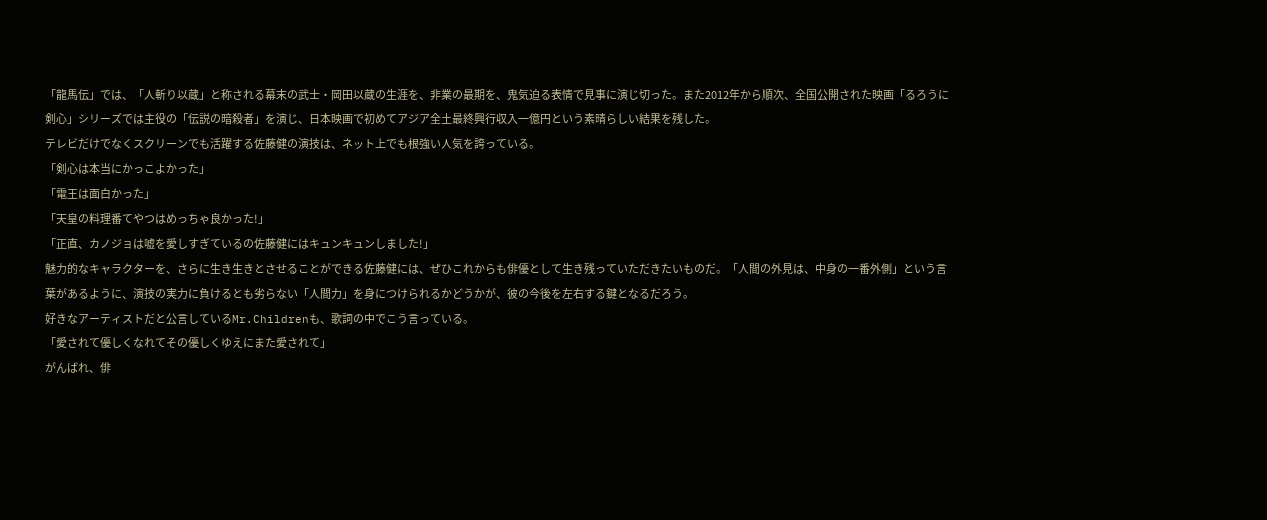「龍馬伝」では、「人斬り以蔵」と称される幕末の武士・岡田以蔵の生涯を、非業の最期を、鬼気迫る表情で見事に演じ切った。また2012年から順次、全国公開された映画「るろうに剣心」シリーズでは主役の「伝説の暗殺者」を演じ、日本映画で初めてアジア全土最終興行収入一億円という素晴らしい結果を残した。
テレビだけでなくスクリーンでも活躍する佐藤健の演技は、ネット上でも根強い人気を誇っている。
「剣心は本当にかっこよかった」
「電王は面白かった」
「天皇の料理番てやつはめっちゃ良かった!」
「正直、カノジョは嘘を愛しすぎているの佐藤健にはキュンキュンしました!」
魅力的なキャラクターを、さらに生き生きとさせることができる佐藤健には、ぜひこれからも俳優として生き残っていただきたいものだ。「人間の外見は、中身の一番外側」という言葉があるように、演技の実力に負けるとも劣らない「人間力」を身につけられるかどうかが、彼の今後を左右する鍵となるだろう。
好きなアーティストだと公言しているMr.Childrenも、歌詞の中でこう言っている。
「愛されて優しくなれてその優しくゆえにまた愛されて」
がんばれ、俳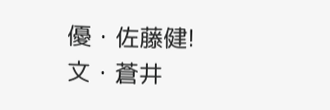優・佐藤健!
文・蒼井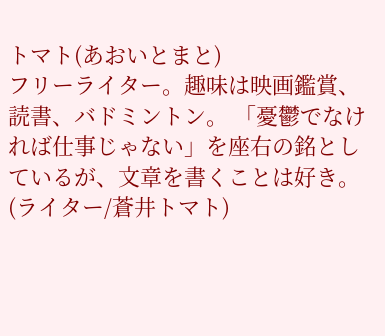トマト(あおいとまと)
フリーライター。趣味は映画鑑賞、読書、バドミントン。 「憂鬱でなければ仕事じゃない」を座右の銘としているが、文章を書くことは好き。
(ライター/蒼井トマト)